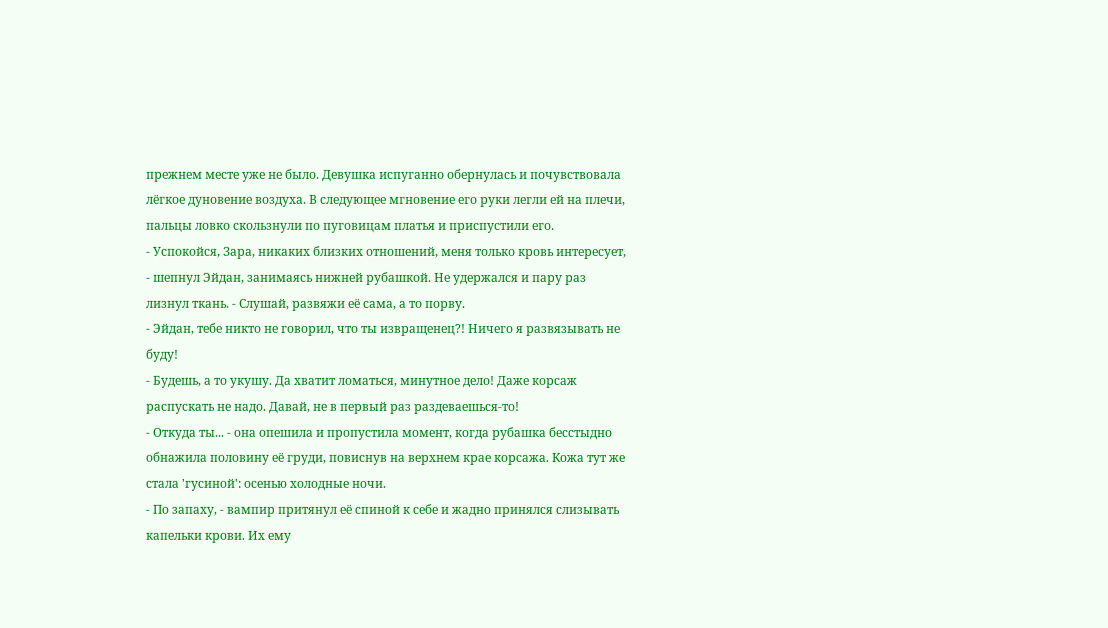прежнем месте уже не было. Девушка испуганно обернулась и почувствовала лёгкое дуновение воздуха. В следующее мгновение его руки легли ей на плечи, пальцы ловко скользнули по пуговицам платья и приспустили его.
- Успокойся, Зара, никаких близких отношений, меня только кровь интересует, - шепнул Эйдан, занимаясь нижней рубашкой. Не удержался и пару раз лизнул ткань. - Слушай, развяжи её сама, а то порву.
- Эйдан, тебе никто не говорил, что ты извращенец?! Ничего я развязывать не буду!
- Будешь, а то укушу. Да хватит ломаться, минутное дело! Даже корсаж распускать не надо. Давай, не в первый раз раздеваешься-то!
- Откуда ты... - она опешила и пропустила момент, когда рубашка бесстыдно обнажила половину её груди, повиснув на верхнем крае корсажа. Кожа тут же стала 'гусиной': осенью холодные ночи.
- По запаху, - вампир притянул её спиной к себе и жадно принялся слизывать капельки крови. Их ему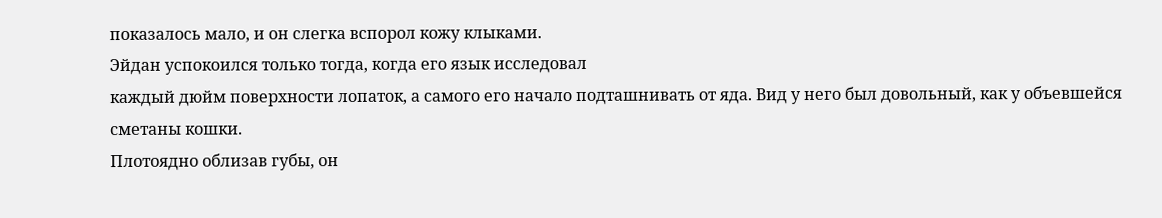показалось мало, и он слегка вспорол кожу клыками.
Эйдан успокоился только тогда, когда его язык исследовал
каждый дюйм поверхности лопаток, а самого его начало подташнивать от яда. Вид у него был довольный, как у объевшейся сметаны кошки.
Плотоядно облизав губы, он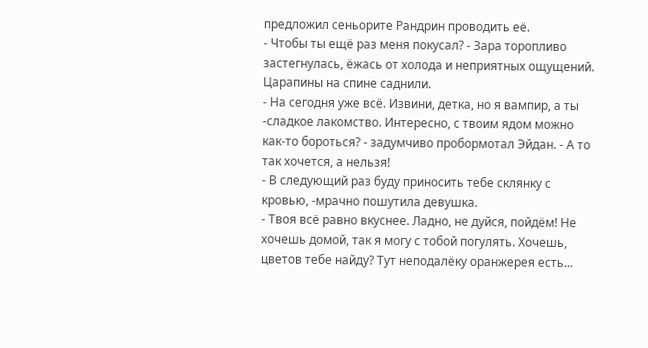предложил сеньорите Рандрин проводить её.
- Чтобы ты ещё раз меня покусал? - Зара торопливо застегнулась, ёжась от холода и неприятных ощущений. Царапины на спине саднили.
- На сегодня уже всё. Извини, детка, но я вампир, а ты -сладкое лакомство. Интересно, с твоим ядом можно как-то бороться? - задумчиво пробормотал Эйдан. - А то так хочется, а нельзя!
- В следующий раз буду приносить тебе склянку с кровью, -мрачно пошутила девушка.
- Твоя всё равно вкуснее. Ладно, не дуйся, пойдём! Не хочешь домой, так я могу с тобой погулять. Хочешь, цветов тебе найду? Тут неподалёку оранжерея есть...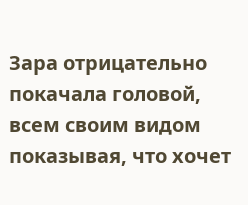Зара отрицательно покачала головой, всем своим видом показывая, что хочет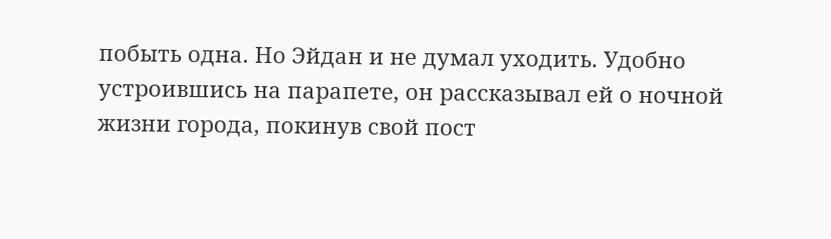побыть одна. Но Эйдан и не думал уходить. Удобно устроившись на парапете, он рассказывал ей о ночной жизни города, покинув свой пост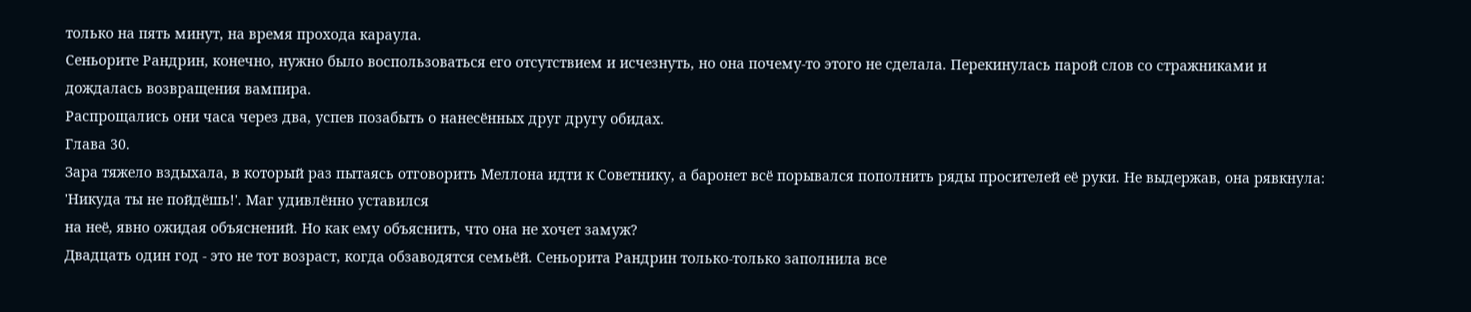только на пять минут, на время прохода караула.
Сеньорите Рандрин, конечно, нужно было воспользоваться его отсутствием и исчезнуть, но она почему-то этого не сделала. Перекинулась парой слов со стражниками и дождалась возвращения вампира.
Распрощались они часа через два, успев позабыть о нанесённых друг другу обидах.
Глава 30.
Зара тяжело вздыхала, в который раз пытаясь отговорить Меллона идти к Советнику, а баронет всё порывался пополнить ряды просителей её руки. Не выдержав, она рявкнула: 'Никуда ты не пойдёшь!'. Маг удивлённо уставился
на неё, явно ожидая объяснений. Но как ему объяснить, что она не хочет замуж?
Двадцать один год - это не тот возраст, когда обзаводятся семьёй. Сеньорита Рандрин только-только заполнила все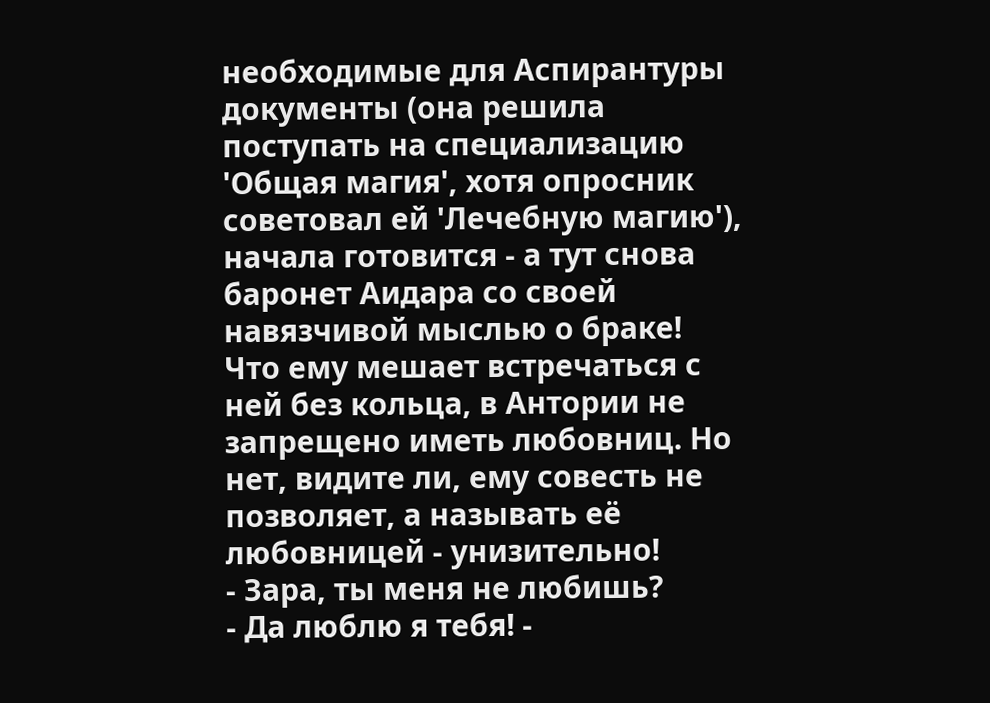необходимые для Аспирантуры документы (она решила поступать на специализацию 'Общая магия', хотя опросник советовал ей 'Лечебную магию'), начала готовится - а тут снова баронет Аидара со своей навязчивой мыслью о браке! Что ему мешает встречаться с ней без кольца, в Антории не запрещено иметь любовниц. Но нет, видите ли, ему совесть не позволяет, а называть её любовницей - унизительно!
- Зара, ты меня не любишь?
- Да люблю я тебя! -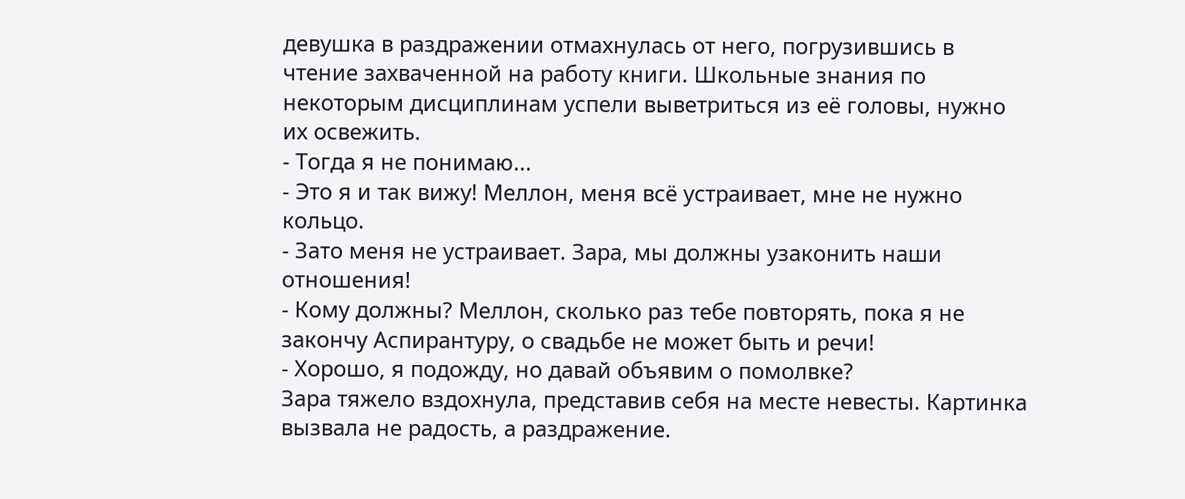девушка в раздражении отмахнулась от него, погрузившись в чтение захваченной на работу книги. Школьные знания по некоторым дисциплинам успели выветриться из её головы, нужно их освежить.
- Тогда я не понимаю...
- Это я и так вижу! Меллон, меня всё устраивает, мне не нужно кольцо.
- Зато меня не устраивает. Зара, мы должны узаконить наши отношения!
- Кому должны? Меллон, сколько раз тебе повторять, пока я не закончу Аспирантуру, о свадьбе не может быть и речи!
- Хорошо, я подожду, но давай объявим о помолвке?
Зара тяжело вздохнула, представив себя на месте невесты. Картинка вызвала не радость, а раздражение.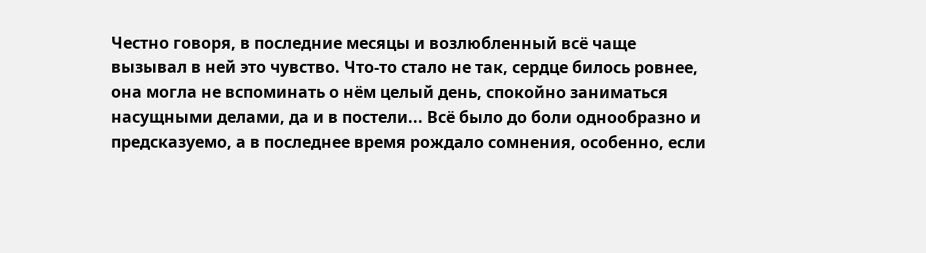Честно говоря, в последние месяцы и возлюбленный всё чаще вызывал в ней это чувство. Что-то стало не так, сердце билось ровнее, она могла не вспоминать о нём целый день, спокойно заниматься насущными делами, да и в постели... Всё было до боли однообразно и предсказуемо, а в последнее время рождало сомнения, особенно, если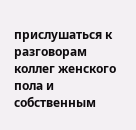прислушаться к разговорам коллег женского пола и собственным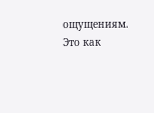ощущениям. Это как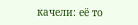качели: её то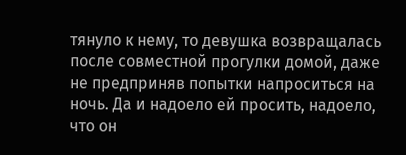тянуло к нему, то девушка возвращалась после совместной прогулки домой, даже не предприняв попытки напроситься на
ночь. Да и надоело ей просить, надоело, что он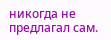никогда не предлагал сам.